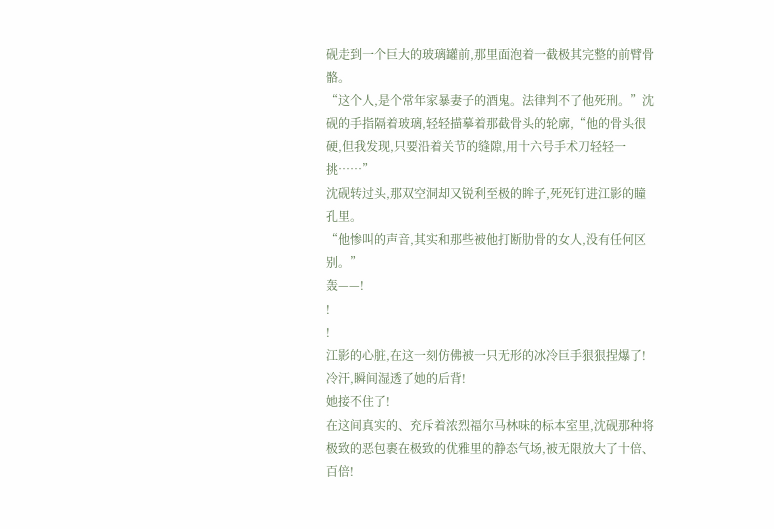砚走到一个巨大的玻璃罐前,那里面泡着一截极其完整的前臂骨骼。
“这个人,是个常年家暴妻子的酒鬼。法律判不了他死刑。”沈砚的手指隔着玻璃,轻轻描摹着那截骨头的轮廓,“他的骨头很硬,但我发现,只要沿着关节的缝隙,用十六号手术刀轻轻一挑……”
沈砚转过头,那双空洞却又锐利至极的眸子,死死钉进江影的瞳孔里。
“他惨叫的声音,其实和那些被他打断肋骨的女人,没有任何区别。”
轰——!
!
!
江影的心脏,在这一刻仿佛被一只无形的冰冷巨手狠狠捏爆了!
冷汗,瞬间湿透了她的后背!
她接不住了!
在这间真实的、充斥着浓烈福尔马林味的标本室里,沈砚那种将极致的恶包裹在极致的优雅里的静态气场,被无限放大了十倍、百倍!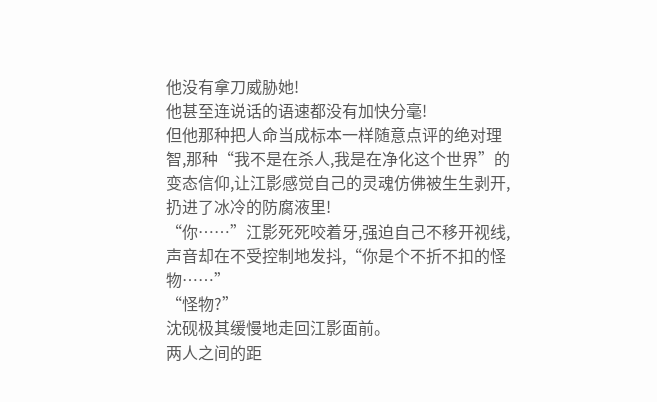他没有拿刀威胁她!
他甚至连说话的语速都没有加快分毫!
但他那种把人命当成标本一样随意点评的绝对理智,那种“我不是在杀人,我是在净化这个世界”的变态信仰,让江影感觉自己的灵魂仿佛被生生剥开,扔进了冰冷的防腐液里!
“你……”江影死死咬着牙,强迫自己不移开视线,声音却在不受控制地发抖,“你是个不折不扣的怪物……”
“怪物?”
沈砚极其缓慢地走回江影面前。
两人之间的距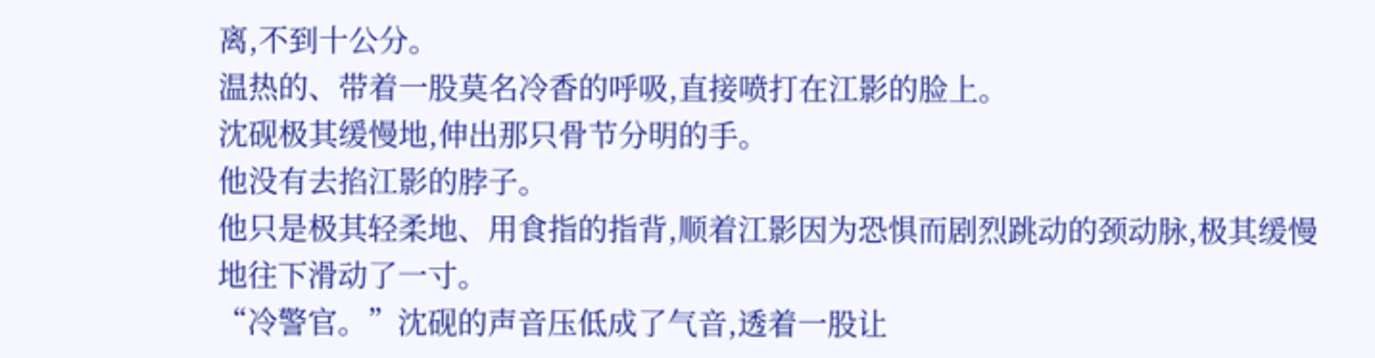离,不到十公分。
温热的、带着一股莫名冷香的呼吸,直接喷打在江影的脸上。
沈砚极其缓慢地,伸出那只骨节分明的手。
他没有去掐江影的脖子。
他只是极其轻柔地、用食指的指背,顺着江影因为恐惧而剧烈跳动的颈动脉,极其缓慢地往下滑动了一寸。
“冷警官。”沈砚的声音压低成了气音,透着一股让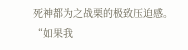死神都为之战栗的极致压迫感。
“如果我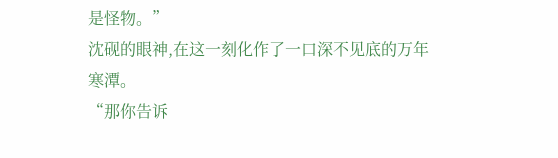是怪物。”
沈砚的眼神,在这一刻化作了一口深不见底的万年寒潭。
“那你告诉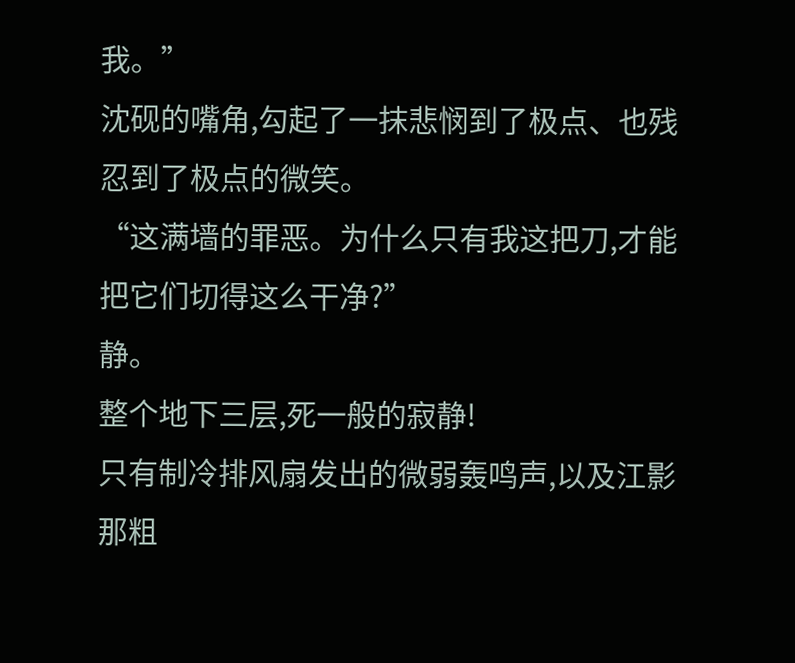我。”
沈砚的嘴角,勾起了一抹悲悯到了极点、也残忍到了极点的微笑。
“这满墙的罪恶。为什么只有我这把刀,才能把它们切得这么干净?”
静。
整个地下三层,死一般的寂静!
只有制冷排风扇发出的微弱轰鸣声,以及江影那粗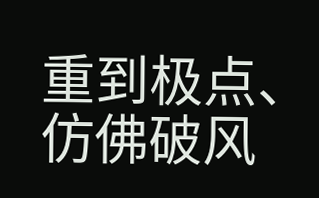重到极点、仿佛破风